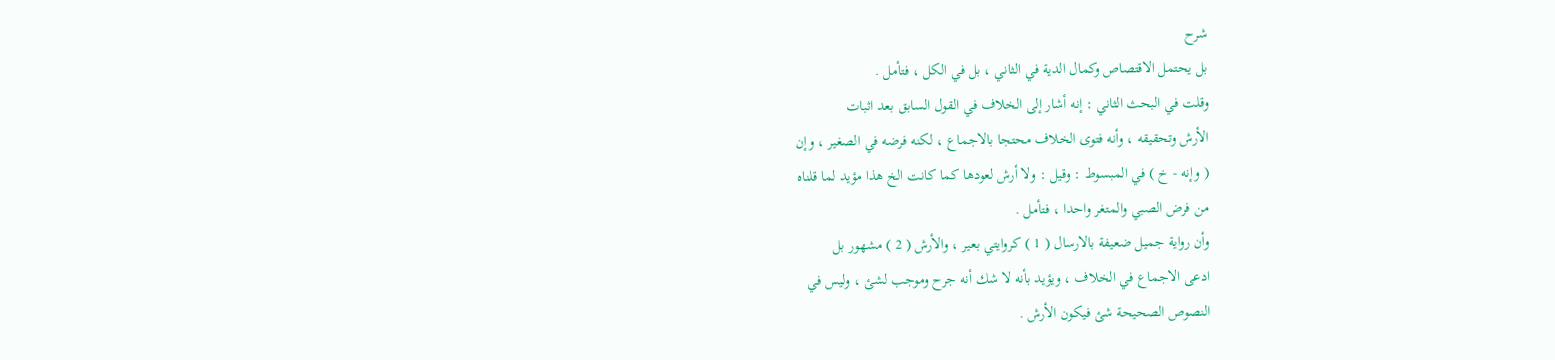شرح
بل يحتمل الاقتصاص وكمال الدية في الثاني ، بل في الكل ، فتأمل .
وقلت في البحث الثاني : إنه أشار إلى الخلاف في القول السابق بعد اثبات
الأرش وتحقيقه ، وأنه فتوى الخلاف محتجا بالاجماع ، لكنه فرضه في الصغير ، وإن
( وإنه - خ ) في المبسوط : وقيل : ولا أرش لعودها كما كانت الخ هذا مؤيد لما قلناه
من فرض الصبي والمتغر واحدا ، فتأمل .
وأن رواية جميل ضعيفة بالارسال ( 1 ) كروايتي بعير ، والأرش ( 2 ) مشهور بل
ادعى الاجماع في الخلاف ، ويؤيد بأنه لا شك أنه جرح وموجب لشئ ، وليس في
النصوص الصحيحة شئ فيكون الأرش .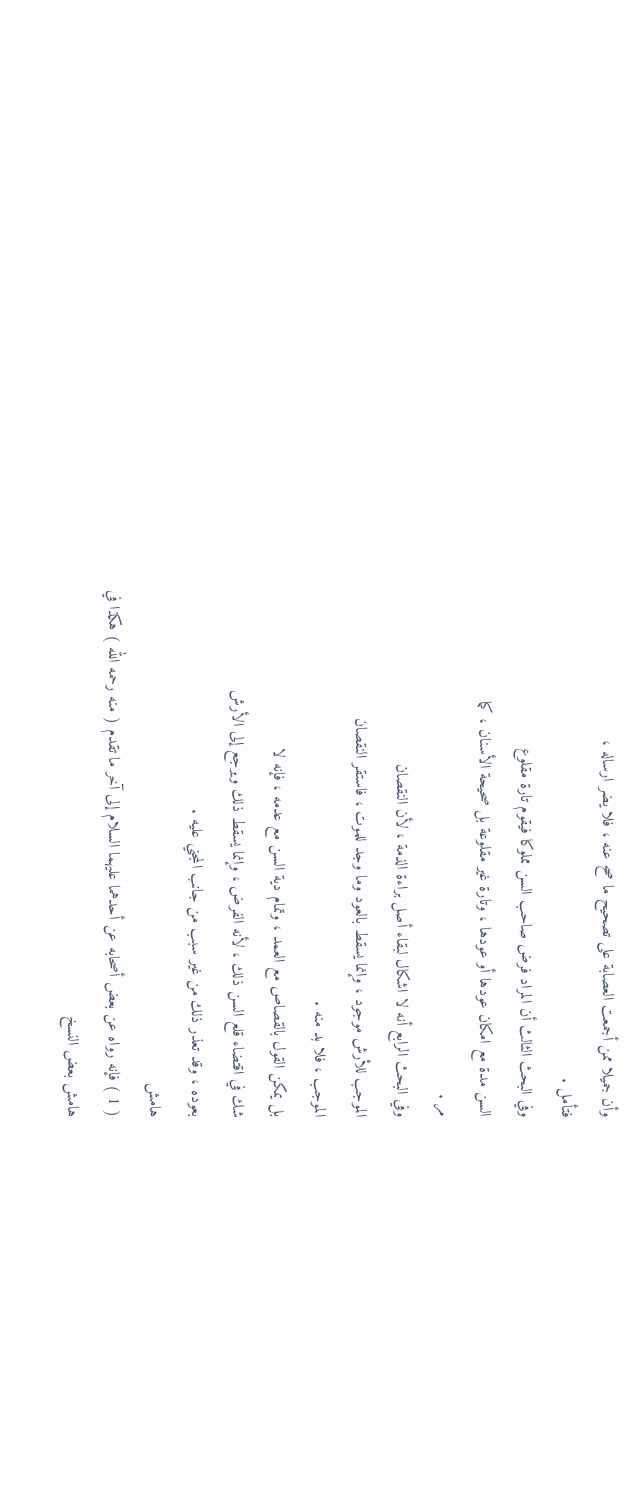وأن جميلا ممن أجمعت العصابة على تصحيح ما صح عنه ، فلا يضر ارساله ،
فتأمل .
وفي البحث الثالث أن المراد فرض صاحب السن مملوكا فيقوم تارة مقلوع
السن مدة مع امكان عودها أو عودها ، وتارة غير مقلوعة بل صحيحة الأسنان ، كما
مر .
وفي البحث الرابع أنه لا اشكال لبقاء أصل براءة الذمة ، لأن النقصان
الموجب للأرش موجود ، وإنما يسقط بالعود وما وجد للموت ، فاستقر النقصان
الموجب ، فلا بد منه .
بل يمكن القول بالقصاص مع العمد ، وتمام دية السن مع عدمه ، فإنه لا
شك في اقتضاء قلع السن ذلك ، لأنه الفرض ، وإنما يسقط ذلك ويرجع إلى الأرش
بعوده ، وقد تعذر ذلك من غير سبب من جانب المجني عليه .
هامش
( 1 ) فإنه رواه عن بعض أصحابه عن أحدهما عليهما السلام إلى آخر ما تقدم ( منه رحمه الله ) هكذا في
هامش بعض النسخ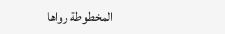المخطوطة رواها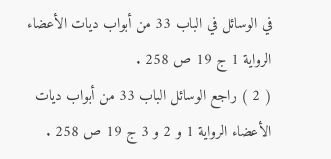في الوسائل في الباب 33 من أبواب ديات الأعضاء الرواية 1 ج 19 ص 258 .
( 2 ) راجع الوسائل الباب 33 من أبواب ديات الأعضاء الرواية 1 و 2 و 3 ج 19 ص 258 .